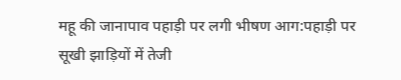महू की जानापाव पहाड़ी पर लगी भीषण आग:पहाड़ी पर सूखी झाड़ियों में तेजी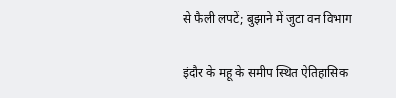से फैली लपटें; बुझाने में जुटा वन विभाग

इंदौर के महू के समीप स्थित ऐतिहासिक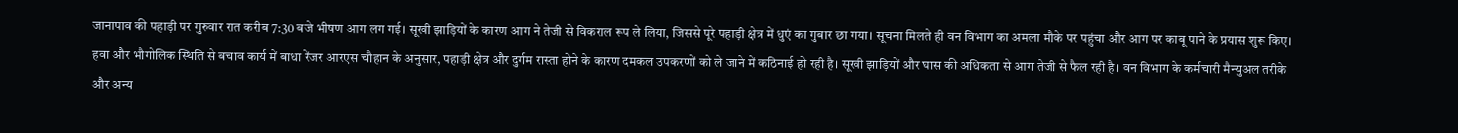जानापाव की पहाड़ी पर गुरुवार रात करीब 7:30 बजे भीषण आग लग गई। सूखी झाड़ियों के कारण आग ने तेजी से विकराल रूप ले लिया, जिससे पूरे पहाड़ी क्षेत्र में धुएं का गुबार छा गया। सूचना मिलते ही वन विभाग का अमला मौके पर पहुंचा और आग पर काबू पाने के प्रयास शुरू किए। हवा और भौगोलिक स्थिति से बचाव कार्य में बाधा रेंजर आरएस चौहान के अनुसार, पहाड़ी क्षेत्र और दुर्गम रास्ता होने के कारण दमकल उपकरणों को ले जाने में कठिनाई हो रही है। सूखी झाड़ियों और घास की अधिकता से आग तेजी से फैल रही है। वन विभाग के कर्मचारी मैन्युअल तरीके और अन्य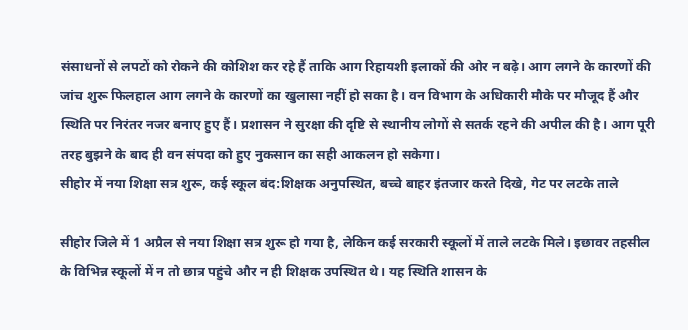संसाधनों से लपटों को रोकने की कोशिश कर रहे हैं ताकि आग रिहायशी इलाकों की ओर न बढ़े। आग लगने के कारणों की जांच शुरू फिलहाल आग लगने के कारणों का खुलासा नहीं हो सका है। वन विभाग के अधिकारी मौके पर मौजूद हैं और स्थिति पर निरंतर नजर बनाए हुए हैं। प्रशासन ने सुरक्षा की दृष्टि से स्थानीय लोगों से सतर्क रहने की अपील की है। आग पूरी तरह बुझने के बाद ही वन संपदा को हुए नुकसान का सही आकलन हो सकेगा।
सीहोर में नया शिक्षा सत्र शुरू, कई स्कूल बंद:शिक्षक अनुपस्थित, बच्चे बाहर इंतजार करते दिखे, गेट पर लटके ताले

सीहोर जिले में 1 अप्रैल से नया शिक्षा सत्र शुरू हो गया है, लेकिन कई सरकारी स्कूलों में ताले लटके मिले। इछावर तहसील के विभिन्न स्कूलों में न तो छात्र पहुंचे और न ही शिक्षक उपस्थित थे। यह स्थिति शासन के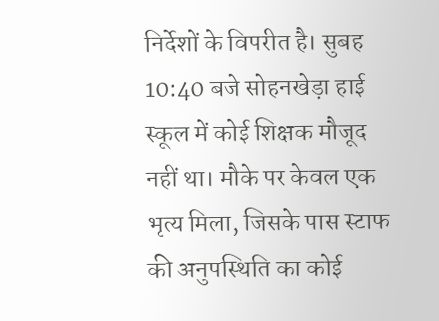निर्देशों के विपरीत है। सुबह 10:40 बजे सोहनखेड़ा हाई स्कूल में कोई शिक्षक मौजूद नहीं था। मौके पर केवल एक भृत्य मिला, जिसके पास स्टाफ की अनुपस्थिति का कोई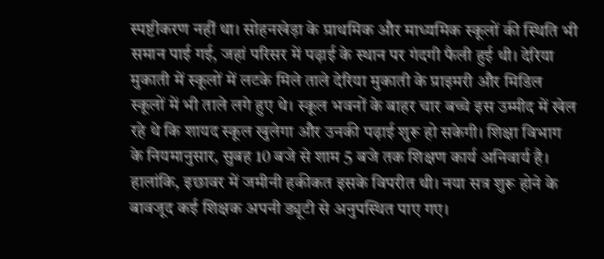स्पष्टीकरण नहीं था। सोहनखेड़ा के प्राथमिक और माध्यमिक स्कूलों की स्थिति भी समान पाई गई, जहां परिसर में पढ़ाई के स्थान पर गंदगी फैली हुई थी। देरिया मुकाती में स्कूलों में लटके मिले ताले देरिया मुकाती के प्राइमरी और मिडिल स्कूलों में भी ताले लगे हुए थे। स्कूल भवनों के बाहर चार बच्चे इस उम्मीद में खेल रहे थे कि शायद स्कूल खुलेगा और उनकी पढ़ाई शुरू हो सकेगी। शिक्षा विभाग के नियमानुसार, सुबह 10 बजे से शाम 5 बजे तक शिक्षण कार्य अनिवार्य है। हालांकि, इछावर में जमीनी हकीकत इसके विपरीत थी। नया सत्र शुरू होने के बावजूद कई शिक्षक अपनी ड्यूटी से अनुपस्थित पाए गए।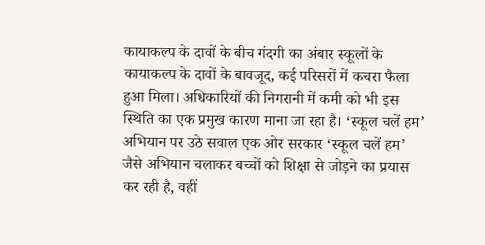कायाकल्प के दावों के बीच गंदगी का अंबार स्कूलों के कायाकल्प के दावों के बावजूद, कई परिसरों में कचरा फैला हुआ मिला। अधिकारियों की निगरानी में कमी को भी इस स्थिति का एक प्रमुख कारण माना जा रहा है। ‘स्कूल चलें हम’ अभियान पर उठे सवाल एक ओर सरकार ‘स्कूल चलें हम’ जैसे अभियान चलाकर बच्चों को शिक्षा से जोड़ने का प्रयास कर रही है, वहीं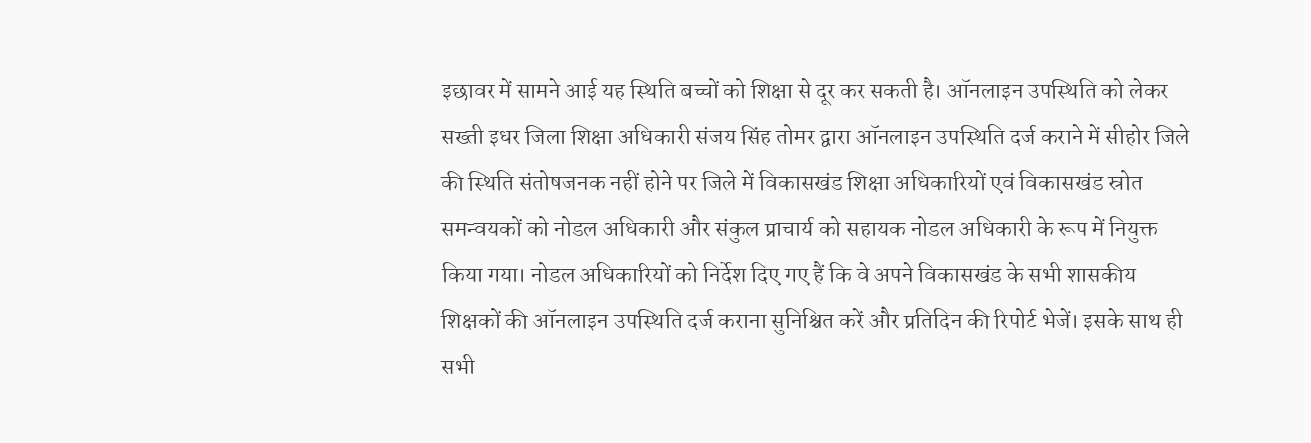इछावर में सामने आई यह स्थिति बच्चों को शिक्षा से दूर कर सकती है। ऑनलाइन उपस्थिति को लेकर सख्ती इधर जिला शिक्षा अधिकारी संजय सिंह तोमर द्वारा ऑनलाइन उपस्थिति दर्ज कराने में सीहोर जिले की स्थिति संतोषजनक नहीं होने पर जिले में विकासखंड शिक्षा अधिकारियों एवं विकासखंड स्रोत समन्वयकों को नोडल अधिकारी और संकुल प्राचार्य को सहायक नोडल अधिकारी के रूप में नियुक्त किया गया। नोडल अधिकारियों को निर्देश दिए गए हैं कि वे अपने विकासखंड के सभी शासकीय शिक्षकों की ऑनलाइन उपस्थिति दर्ज कराना सुनिश्चित करें और प्रतिदिन की रिपोर्ट भेजें। इसके साथ ही सभी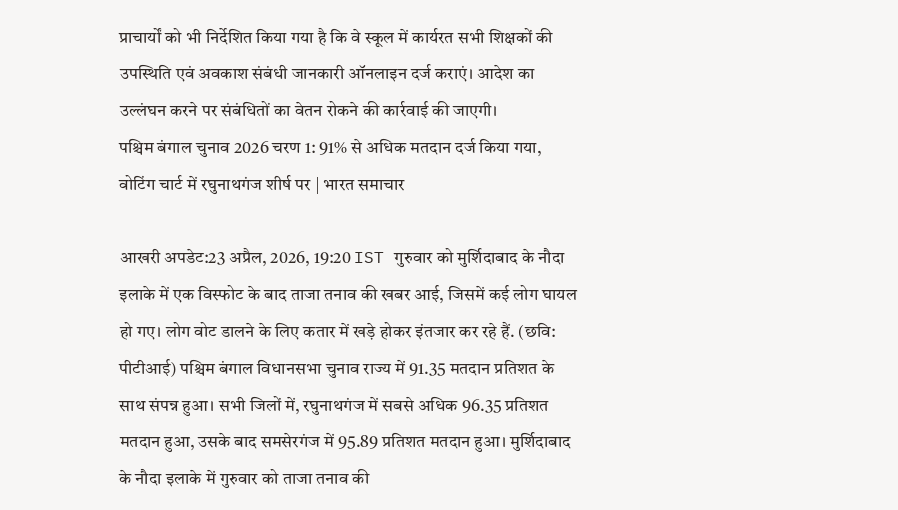प्राचार्यों को भी निर्देशित किया गया है कि वे स्कूल में कार्यरत सभी शिक्षकों की उपस्थिति एवं अवकाश संबंधी जानकारी ऑनलाइन दर्ज कराएं। आदेश का उल्लंघन करने पर संबंधितों का वेतन रोकने की कार्रवाई की जाएगी।
पश्चिम बंगाल चुनाव 2026 चरण 1: 91% से अधिक मतदान दर्ज किया गया, वोटिंग चार्ट में रघुनाथगंज शीर्ष पर | भारत समाचार

आखरी अपडेट:23 अप्रैल, 2026, 19:20 IST गुरुवार को मुर्शिदाबाद के नौदा इलाके में एक विस्फोट के बाद ताजा तनाव की खबर आई, जिसमें कई लोग घायल हो गए। लोग वोट डालने के लिए कतार में खड़े होकर इंतजार कर रहे हैं. (छवि: पीटीआई) पश्चिम बंगाल विधानसभा चुनाव राज्य में 91.35 मतदान प्रतिशत के साथ संपन्न हुआ। सभी जिलों में, रघुनाथगंज में सबसे अधिक 96.35 प्रतिशत मतदान हुआ, उसके बाद समसेरगंज में 95.89 प्रतिशत मतदान हुआ। मुर्शिदाबाद के नौदा इलाके में गुरुवार को ताजा तनाव की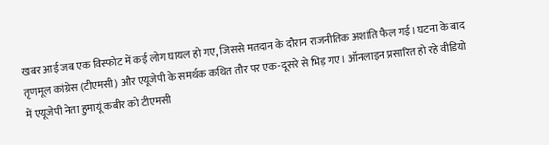खबर आई जब एक विस्फोट में कई लोग घायल हो गए, जिससे मतदान के दौरान राजनीतिक अशांति फैल गई। घटना के बाद तृणमूल कांग्रेस (टीएमसी) और एयूजेपी के समर्थक कथित तौर पर एक-दूसरे से भिड़ गए। ऑनलाइन प्रसारित हो रहे वीडियो में एयूजेपी नेता हुमायूं कबीर को टीएमसी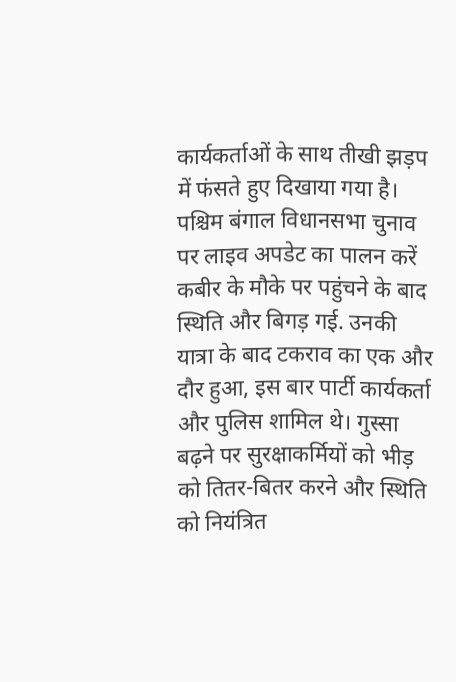कार्यकर्ताओं के साथ तीखी झड़प में फंसते हुए दिखाया गया है। पश्चिम बंगाल विधानसभा चुनाव पर लाइव अपडेट का पालन करें कबीर के मौके पर पहुंचने के बाद स्थिति और बिगड़ गई. उनकी यात्रा के बाद टकराव का एक और दौर हुआ, इस बार पार्टी कार्यकर्ता और पुलिस शामिल थे। गुस्सा बढ़ने पर सुरक्षाकर्मियों को भीड़ को तितर-बितर करने और स्थिति को नियंत्रित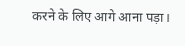करने के लिए आगे आना पड़ा।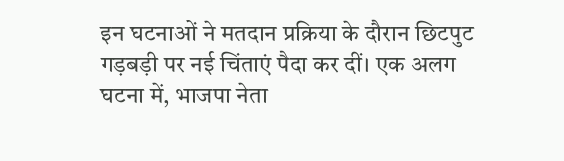इन घटनाओं ने मतदान प्रक्रिया के दौरान छिटपुट गड़बड़ी पर नई चिंताएं पैदा कर दीं। एक अलग घटना में, भाजपा नेता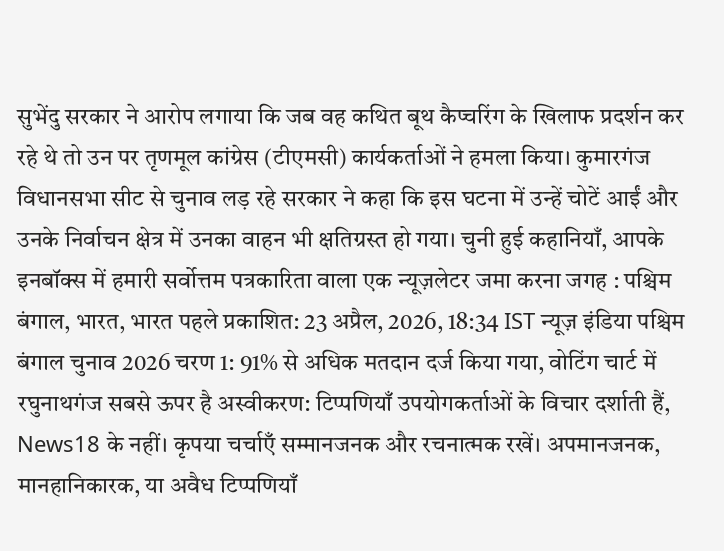सुभेंदु सरकार ने आरोप लगाया कि जब वह कथित बूथ कैप्चरिंग के खिलाफ प्रदर्शन कर रहे थे तो उन पर तृणमूल कांग्रेस (टीएमसी) कार्यकर्ताओं ने हमला किया। कुमारगंज विधानसभा सीट से चुनाव लड़ रहे सरकार ने कहा कि इस घटना में उन्हें चोटें आईं और उनके निर्वाचन क्षेत्र में उनका वाहन भी क्षतिग्रस्त हो गया। चुनी हुई कहानियाँ, आपके इनबॉक्स में हमारी सर्वोत्तम पत्रकारिता वाला एक न्यूज़लेटर जमा करना जगह : पश्चिम बंगाल, भारत, भारत पहले प्रकाशित: 23 अप्रैल, 2026, 18:34 IST न्यूज़ इंडिया पश्चिम बंगाल चुनाव 2026 चरण 1: 91% से अधिक मतदान दर्ज किया गया, वोटिंग चार्ट में रघुनाथगंज सबसे ऊपर है अस्वीकरण: टिप्पणियाँ उपयोगकर्ताओं के विचार दर्शाती हैं, News18 के नहीं। कृपया चर्चाएँ सम्मानजनक और रचनात्मक रखें। अपमानजनक, मानहानिकारक, या अवैध टिप्पणियाँ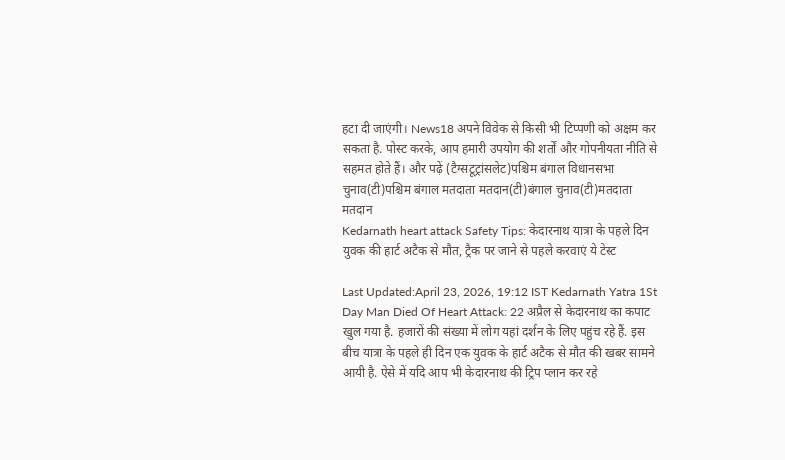हटा दी जाएंगी। News18 अपने विवेक से किसी भी टिप्पणी को अक्षम कर सकता है. पोस्ट करके, आप हमारी उपयोग की शर्तों और गोपनीयता नीति से सहमत होते हैं। और पढ़ें (टैग्सटूट्रांसलेट)पश्चिम बंगाल विधानसभा चुनाव(टी)पश्चिम बंगाल मतदाता मतदान(टी)बंगाल चुनाव(टी)मतदाता मतदान
Kedarnath heart attack Safety Tips: केदारनाथ यात्रा के पहले दिन युवक की हार्ट अटैक से मौत, ट्रैक पर जाने से पहले करवाएं ये टेस्ट

Last Updated:April 23, 2026, 19:12 IST Kedarnath Yatra 1St Day Man Died Of Heart Attack: 22 अप्रैल से केदारनाथ का कपाट खुल गया है. हजारों की संख्या में लोग यहां दर्शन के लिए पहुंच रहे हैं. इस बीच यात्रा के पहले ही दिन एक युवक के हार्ट अटैक से मौत की खबर सामने आयी है. ऐसे में यदि आप भी केदारनाथ की ट्रिप प्लान कर रहे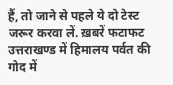हैं, तो जाने से पहले ये दो टेस्ट जरूर करवा लें. ख़बरें फटाफट उत्तराखण्ड में हिमालय पर्वत की गोद में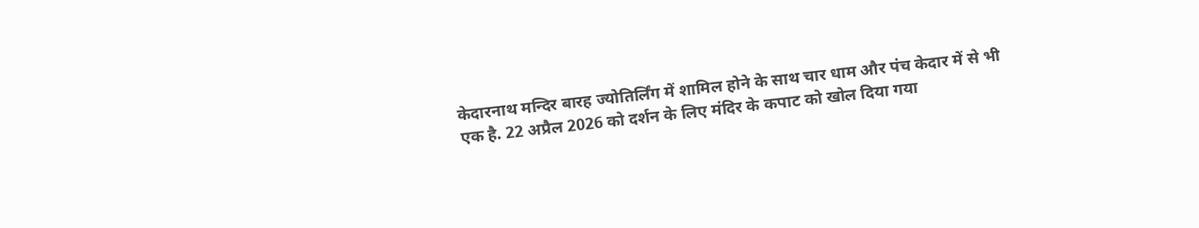केदारनाथ मन्दिर बारह ज्योतिर्लिंग में शामिल होने के साथ चार धाम और पंच केदार में से भी एक है. 22 अप्रैल 2026 को दर्शन के लिए मंदिर के कपाट को खोल दिया गया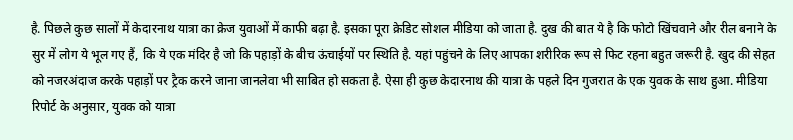है. पिछले कुछ सालों में केदारनाथ यात्रा का क्रेज युवाओं में काफी बढ़ा है. इसका पूरा क्रेडिट सोशल मीडिया को जाता है. दुख की बात ये है कि फोटो खिंचवाने और रील बनाने के सुर में लोग ये भूल गए हैं, कि ये एक मंदिर है जो कि पहाड़ों के बीच ऊंचाईयों पर स्थिति है. यहां पहुंचने के लिए आपका शरीरिक रूप से फिट रहना बहुत जरूरी है. खुद की सेहत को नजरअंदाज करके पहाड़ों पर ट्रैक करने जाना जानलेवा भी साबित हो सकता है. ऐसा ही कुछ केदारनाथ की यात्रा के पहले दिन गुजरात के एक युवक के साथ हुआ. मीडिया रिपोर्ट के अनुसार, युवक को यात्रा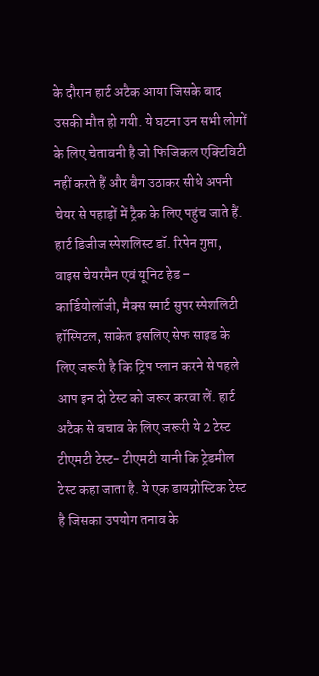के दौरान हार्ट अटैक आया जिसके बाद उसकी मौत हो गयी. ये घटना उन सभी लोगों के लिए चेतावनी है जो फिजिकल एक्टिविटी नहीं करते हैं और बैग उठाकर सीधे अपनी चेयर से पहाड़ों में ट्रैक के लिए पहुंच जाते हैं. हार्ट डिजीज स्पेशलिस्ट डॉ. रिपेन गुप्ता, वाइस चेयरमैन एवं यूनिट हेड – कार्डियोलॉजी, मैक्स स्मार्ट सुपर स्पेशलिटी हॉस्पिटल, साकेत इसलिए सेफ साइड के लिए जरूरी है कि ट्रिप प्लान करने से पहले आप इन दो टेस्ट को जरूर करवा लें. हार्ट अटैक से बचाव के लिए जरूरी ये 2 टेस्ट टीएमटी टेस्ट- टीएमटी यानी कि ट्रेडमील टेस्ट कहा जाता है. ये एक डायग्नोस्टिक टेस्ट है जिसका उपयोग तनाव के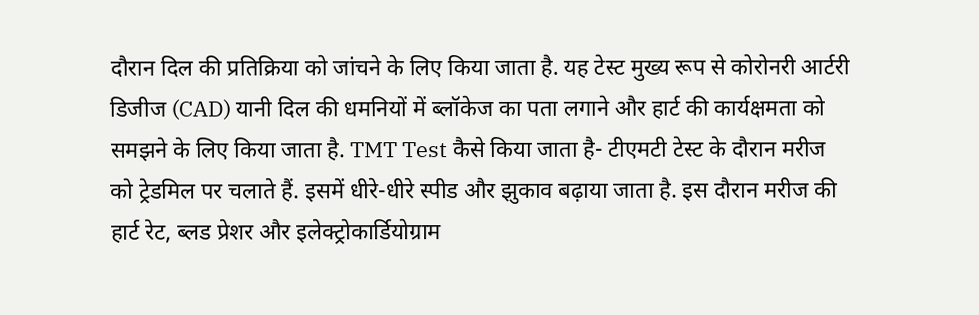दौरान दिल की प्रतिक्रिया को जांचने के लिए किया जाता है. यह टेस्ट मुख्य रूप से कोरोनरी आर्टरी डिजीज (CAD) यानी दिल की धमनियों में ब्लॉकेज का पता लगाने और हार्ट की कार्यक्षमता को समझने के लिए किया जाता है. TMT Test कैसे किया जाता है- टीएमटी टेस्ट के दौरान मरीज को ट्रेडमिल पर चलाते हैं. इसमें धीरे-धीरे स्पीड और झुकाव बढ़ाया जाता है. इस दौरान मरीज की हार्ट रेट, ब्लड प्रेशर और इलेक्ट्रोकार्डियोग्राम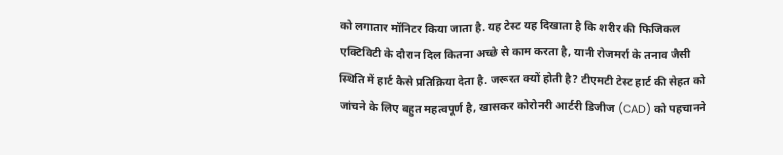को लगातार मॉनिटर किया जाता है. यह टेस्ट यह दिखाता है कि शरीर की फिजिकल एक्टिविटी के दौरान दिल कितना अच्छे से काम करता है, यानी रोजमर्रा के तनाव जैसी स्थिति में हार्ट कैसे प्रतिक्रिया देता है. जरूरत क्यों होती है? टीएमटी टेस्ट हार्ट की सेहत को जांचने के लिए बहुत महत्वपूर्ण है, खासकर कोरोनरी आर्टरी डिजीज (CAD) को पहचानने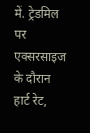में. ट्रेडमिल पर एक्सरसाइज के दौरान हार्ट रेट,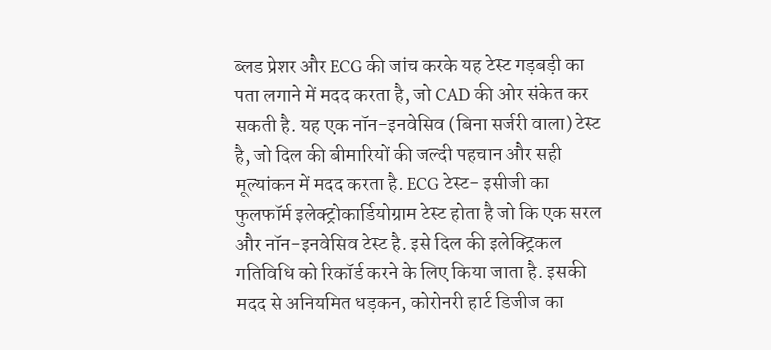ब्लड प्रेशर और ECG की जांच करके यह टेस्ट गड़बड़ी का पता लगाने में मदद करता है, जो CAD की ओर संकेत कर सकती है. यह एक नॉन-इनवेसिव (बिना सर्जरी वाला) टेस्ट है, जो दिल की बीमारियों की जल्दी पहचान और सही मूल्यांकन में मदद करता है. ECG टेस्ट- इसीजी का फुलफॉर्म इलेक्ट्रोकार्डियोग्राम टेस्ट होता है जो कि एक सरल और नॉन-इनवेसिव टेस्ट है. इसे दिल की इलेक्ट्रिकल गतिविधि को रिकॉर्ड करने के लिए किया जाता है. इसकी मदद से अनियमित धड़कन, कोरोनरी हार्ट डिजीज का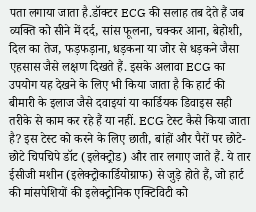पता लगाया जाता है.डॉक्टर ECG की सलाह तब देते हैं जब व्यक्ति को सीने में दर्द, सांस फूलना, चक्कर आना, बेहोशी, दिल का तेज, फड़फड़ाना, धड़कना या जोर से धड़कने जैसा एहसास जैसे लक्षण दिखते हैं. इसके अलावा ECG का उपयोग यह देखने के लिए भी किया जाता है कि हार्ट की बीमारी के इलाज जैसे दवाइयां या कार्डियक डिवाइस सही तरीके से काम कर रहे हैं या नहीं. ECG टेस्ट कैसे किया जाता है? इस टेस्ट को करने के लिए छाती, बांहों और पैरों पर छोटे-छोटे चिपचिपे डॉट (इलेक्ट्रोड) और तार लगाए जाते हैं. ये तार ईसीजी मशीन (इलेक्ट्रोकार्डियोग्राफ) से जुड़े होते हैं, जो हार्ट की मांसपेशियों की इलेक्ट्रोनिक एक्टिविटी को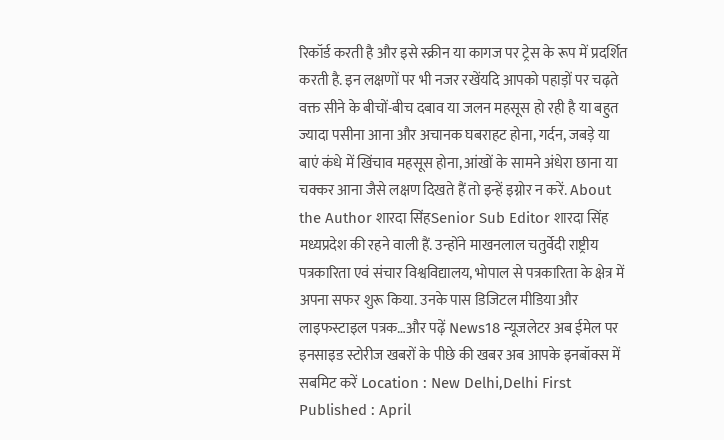रिकॉर्ड करती है और इसे स्क्रीन या कागज पर ट्रेस के रूप में प्रदर्शित करती है. इन लक्षणों पर भी नजर रखेंयदि आपको पहाड़ों पर चढ़ते वक्त सीने के बीचों-बीच दबाव या जलन महसूस हो रही है या बहुत ज्यादा पसीना आना और अचानक घबराहट होना, गर्दन, जबड़े या बाएं कंधे में खिंचाव महसूस होना, आंखों के सामने अंधेरा छाना या चक्कर आना जैसे लक्षण दिखते हैं तो इन्हें इग्नोर न करें. About the Author शारदा सिंहSenior Sub Editor शारदा सिंह मध्यप्रदेश की रहने वाली हैं. उन्होंने माखनलाल चतुर्वेदी राष्ट्रीय पत्रकारिता एवं संचार विश्वविद्यालय, भोपाल से पत्रकारिता के क्षेत्र में अपना सफर शुरू किया. उनके पास डिजिटल मीडिया और लाइफस्टाइल पत्रक…और पढ़ें News18 न्यूजलेटर अब ईमेल पर इनसाइड स्टोरीज खबरों के पीछे की खबर अब आपके इनबॉक्स में सबमिट करें Location : New Delhi,Delhi First Published : April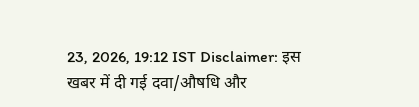23, 2026, 19:12 IST Disclaimer: इस खबर में दी गई दवा/औषधि और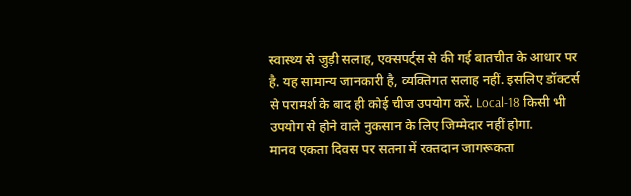स्वास्थ्य से जुड़ी सलाह, एक्सपर्ट्स से की गई बातचीत के आधार पर है. यह सामान्य जानकारी है, व्यक्तिगत सलाह नहीं. इसलिए डॉक्टर्स से परामर्श के बाद ही कोई चीज उपयोग करें. Local-18 किसी भी उपयोग से होने वाले नुकसान के लिए जिम्मेदार नहीं होगा.
मानव एकता दिवस पर सतना में रक्तदान जागरूकता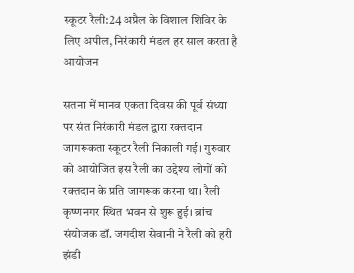स्कूटर रैली:24 अप्रैल के विशाल शिविर के लिए अपील, निरंकारी मंडल हर साल करता है आयोजन

सतना में मानव एकता दिवस की पूर्व संध्या पर संत निरंकारी मंडल द्वारा रक्तदान जागरूकता स्कूटर रैली निकाली गई। गुरुवार को आयोजित इस रैली का उद्देश्य लोगों को रक्तदान के प्रति जागरूक करना था। रैली कृष्णनगर स्थित भवन से शुरू हुई। ब्रांच संयोजक डॉ. जगदीश सेवानी ने रैली को हरी झंडी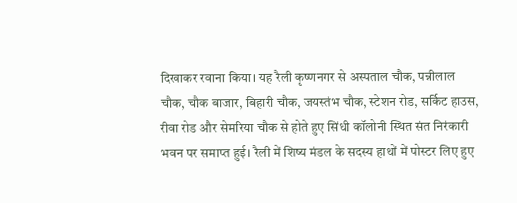दिखाकर रवाना किया। यह रैली कृष्णनगर से अस्पताल चौक, पन्नीलाल चौक, चौक बाजार, बिहारी चौक, जयस्तंभ चौक, स्टेशन रोड, सर्किट हाउस, रीवा रोड और सेमरिया चौक से होते हुए सिंधी कॉलोनी स्थित संत निरंकारी भवन पर समाप्त हुई। रैली में शिष्य मंडल के सदस्य हाथों में पोस्टर लिए हुए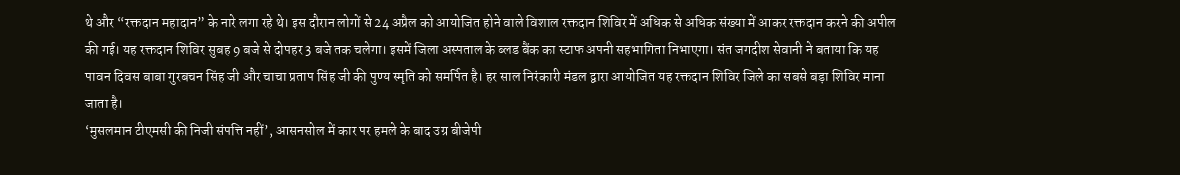थे और “रक्तदान महादान” के नारे लगा रहे थे। इस दौरान लोगों से 24 अप्रैल को आयोजित होने वाले विशाल रक्तदान शिविर में अधिक से अधिक संख्या में आकर रक्तदान करने की अपील की गई। यह रक्तदान शिविर सुबह 9 बजे से दोपहर 3 बजे तक चलेगा। इसमें जिला अस्पताल के ब्लड बैंक का स्टाफ अपनी सहभागिता निभाएगा। संत जगदीश सेवानी ने बताया कि यह पावन दिवस बाबा गुरबचन सिंह जी और चाचा प्रताप सिंह जी की पुण्य स्मृति को समर्पित है। हर साल निरंकारी मंडल द्वारा आयोजित यह रक्तदान शिविर जिले का सबसे बड़ा शिविर माना जाता है।
‘मुसलमान टीएमसी की निजी संपत्ति नहीं’, आसनसोल में कार पर हमले के बाद उग्र बीजेपी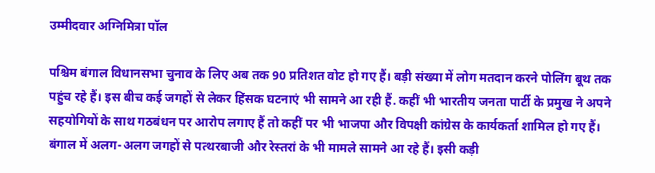उम्मीदवार अग्निमित्रा पॉल

पश्चिम बंगाल विधानसभा चुनाव के लिए अब तक 90 प्रतिशत वोट हो गए हैं। बड़ी संख्या में लोग मतदान करने पोलिंग बूथ तक पहुंच रहे हैं। इस बीच कई जगहों से लेकर हिंसक घटनाएं भी सामने आ रही हैं. कहीं भी भारतीय जनता पार्टी के प्रमुख ने अपने सहयोगियों के साथ गठबंधन पर आरोप लगाए हैं तो कहीं पर भी भाजपा और विपक्षी कांग्रेस के कार्यकर्ता शामिल हो गए हैं। बंगाल में अलग-अलग जगहों से पत्थरबाजी और रेस्तरां के भी मामले सामने आ रहे हैं। इसी कड़ी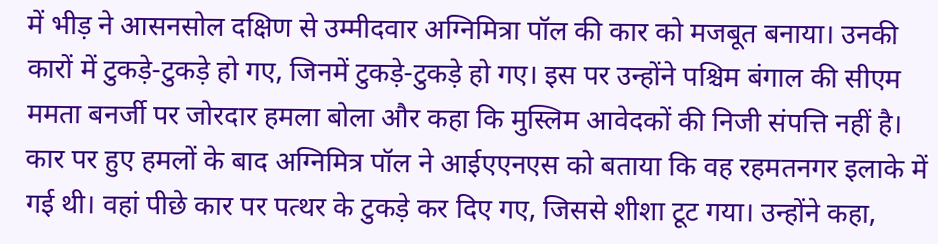में भीड़ ने आसनसोल दक्षिण से उम्मीदवार अग्निमित्रा पॉल की कार को मजबूत बनाया। उनकी कारों में टुकड़े-टुकड़े हो गए, जिनमें टुकड़े-टुकड़े हो गए। इस पर उन्होंने पश्चिम बंगाल की सीएम ममता बनर्जी पर जोरदार हमला बोला और कहा कि मुस्लिम आवेदकों की निजी संपत्ति नहीं है। कार पर हुए हमलों के बाद अग्निमित्र पॉल ने आईएएनएस को बताया कि वह रहमतनगर इलाके में गई थी। वहां पीछे कार पर पत्थर के टुकड़े कर दिए गए, जिससे शीशा टूट गया। उन्होंने कहा,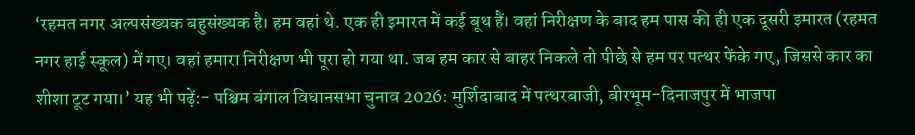‘रहमत नगर अल्पसंख्यक बहुसंख्यक है। हम वहां थे. एक ही इमारत में कई बूथ हैं। वहां निरीक्षण के बाद हम पास की ही एक दूसरी इमारत (रहमत नगर हाई स्कूल) में गए। वहां हमारा निरीक्षण भी पूरा हो गया था. जब हम कार से बाहर निकले तो पीछे से हम पर पत्थर फेंके गए, जिससे कार का शीशा टूट गया।’ यह भी पढ़ें:- पश्चिम बंगाल विधानसभा चुनाव 2026: मुर्शिदाबाद में पत्थरबाजी, बीरभूम-दिनाजपुर में भाजपा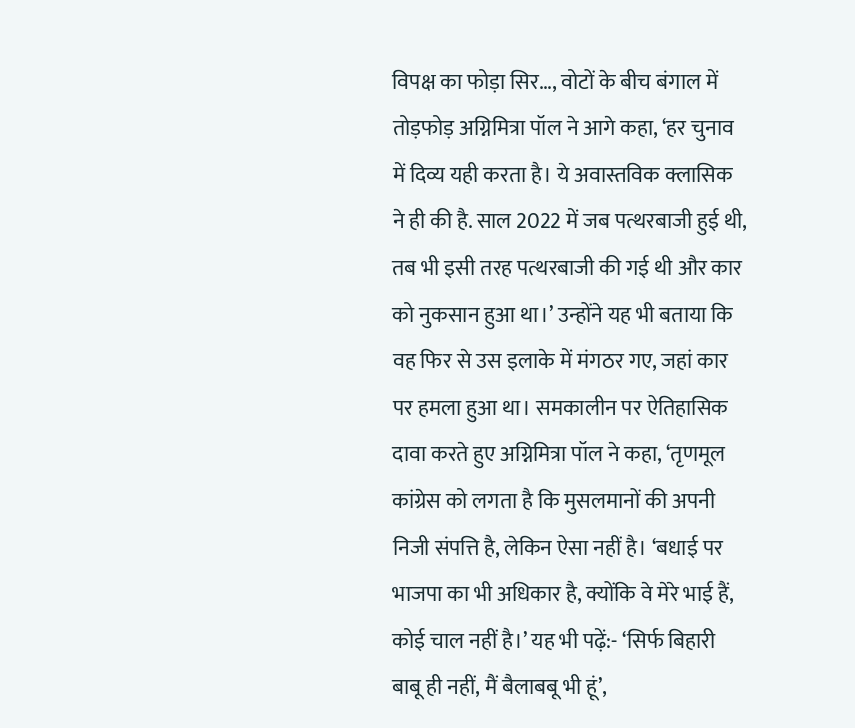विपक्ष का फोड़ा सिर…, वोटों के बीच बंगाल में तोड़फोड़ अग्निमित्रा पॉल ने आगे कहा, ‘हर चुनाव में दिव्य यही करता है। ये अवास्तविक क्लासिक ने ही की है. साल 2022 में जब पत्थरबाजी हुई थी, तब भी इसी तरह पत्थरबाजी की गई थी और कार को नुकसान हुआ था।’ उन्होंने यह भी बताया कि वह फिर से उस इलाके में मंगठर गए, जहां कार पर हमला हुआ था। समकालीन पर ऐतिहासिक दावा करते हुए अग्निमित्रा पॉल ने कहा, ‘तृणमूल कांग्रेस को लगता है कि मुसलमानों की अपनी निजी संपत्ति है, लेकिन ऐसा नहीं है। ‘बधाई पर भाजपा का भी अधिकार है, क्योंकि वे मेरे भाई हैं, कोई चाल नहीं है।’ यह भी पढ़ें:- ‘सिर्फ बिहारी बाबू ही नहीं, मैं बैलाबबू भी हूं’,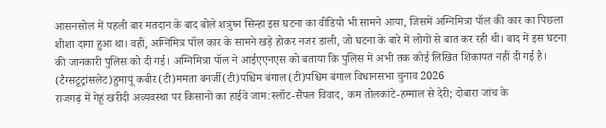आसनसोल में पहली बार मतदान के बाद बोले शत्रुघ्न सिन्हा इस घटना का वीडियो भी सामने आया, जिसमें अग्निमित्रा पॉल की कार का पिछला शीशा दागा हुआ था। वहीं, अग्निमित्र पॉल कार के सामने खड़े होकर नजर डाली, जो घटना के बारे में लोगों से बात कर रही थी। बाद में इस घटना की जानकारी पुलिस को दी गई। अग्निमित्रा पॉल ने आईएएनएस को बताया कि पुलिस में अभी तक कोई लिखित शिकायत नहीं दी गई है। (टैग्सटूट्रांसलेट)हुमायूं कबीर(टी)ममता बनर्जी(टी)पश्चिम बंगाल(टी)पश्चिम बंगाल विधानसभा चुनाव 2026
राजगढ़ में गेहूं खरीदी अव्यवस्था पर किसानों का हाईवे जाम:स्लॉट-सैंपल विवाद, कम तोलकांटे-हम्माल से देरी; दोबारा जांच के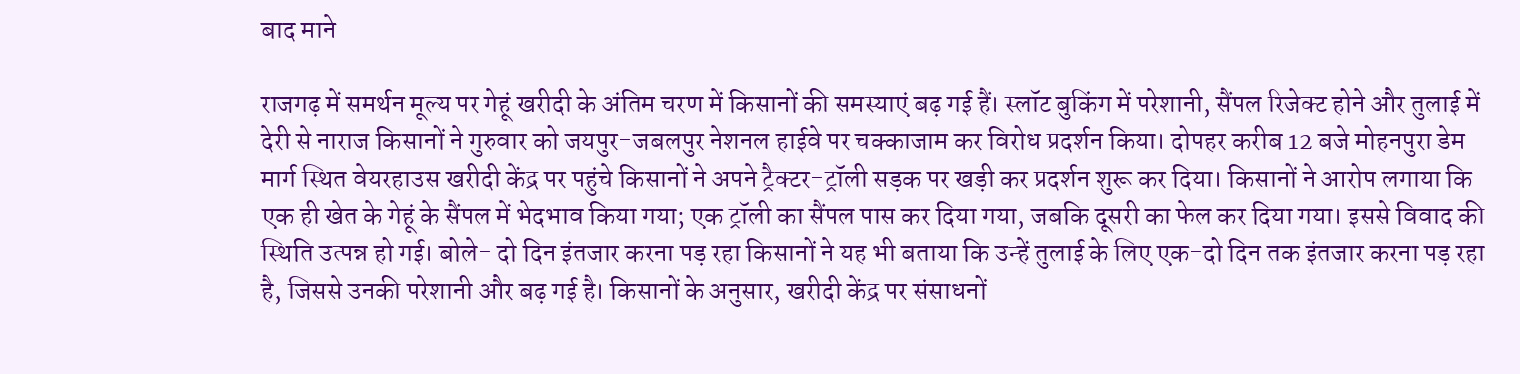बाद माने

राजगढ़ में समर्थन मूल्य पर गेहूं खरीदी के अंतिम चरण में किसानों की समस्याएं बढ़ गई हैं। स्लॉट बुकिंग में परेशानी, सैंपल रिजेक्ट होने और तुलाई में देरी से नाराज किसानों ने गुरुवार को जयपुर-जबलपुर नेशनल हाईवे पर चक्काजाम कर विरोध प्रदर्शन किया। दोपहर करीब 12 बजे मोहनपुरा डेम मार्ग स्थित वेयरहाउस खरीदी केंद्र पर पहुंचे किसानों ने अपने ट्रैक्टर-ट्रॉली सड़क पर खड़ी कर प्रदर्शन शुरू कर दिया। किसानों ने आरोप लगाया कि एक ही खेत के गेहूं के सैंपल में भेदभाव किया गया; एक ट्रॉली का सैंपल पास कर दिया गया, जबकि दूसरी का फेल कर दिया गया। इससे विवाद की स्थिति उत्पन्न हो गई। बोले- दो दिन इंतजार करना पड़ रहा किसानों ने यह भी बताया कि उन्हें तुलाई के लिए एक-दो दिन तक इंतजार करना पड़ रहा है, जिससे उनकी परेशानी और बढ़ गई है। किसानों के अनुसार, खरीदी केंद्र पर संसाधनों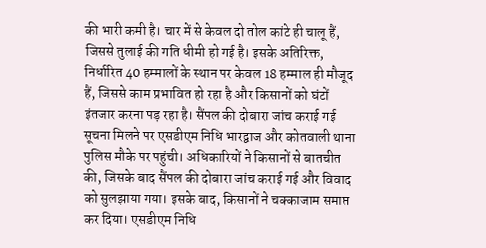की भारी कमी है। चार में से केवल दो तोल कांटे ही चालू हैं, जिससे तुलाई की गति धीमी हो गई है। इसके अतिरिक्त, निर्धारित 40 हम्मालों के स्थान पर केवल 18 हम्माल ही मौजूद हैं, जिससे काम प्रभावित हो रहा है और किसानों को घंटों इंतजार करना पड़ रहा है। सैंपल की दोबारा जांच कराई गई सूचना मिलने पर एसडीएम निधि भारद्वाज और कोतवाली थाना पुलिस मौके पर पहुंची। अधिकारियों ने किसानों से बातचीत की, जिसके बाद सैंपल की दोबारा जांच कराई गई और विवाद को सुलझाया गया। इसके बाद, किसानों ने चक्काजाम समाप्त कर दिया। एसडीएम निधि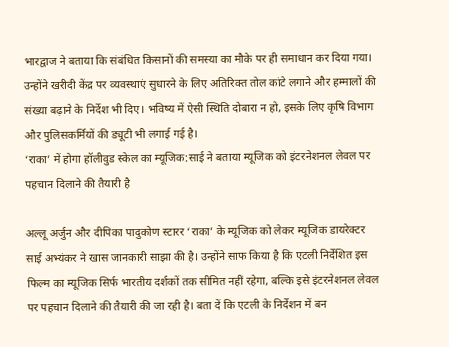भारद्वाज ने बताया कि संबंधित किसानों की समस्या का मौके पर ही समाधान कर दिया गया। उन्होंने खरीदी केंद्र पर व्यवस्थाएं सुधारने के लिए अतिरिक्त तोल कांटे लगाने और हम्मालों की संख्या बढ़ाने के निर्देश भी दिए। भविष्य में ऐसी स्थिति दोबारा न हो, इसके लिए कृषि विभाग और पुलिसकर्मियों की ड्यूटी भी लगाई गई है।
‘राका’ में होगा हॉलीवुड स्केल का म्यूजिक:साई ने बताया म्यूजिक को इंटरनेशनल लेवल पर पहचान दिलाने की तैयारी है

अल्लू अर्जुन और दीपिका पादुकोण स्टारर ‘राका’ के म्यूजिक को लेकर म्यूजिक डायरेक्टर साई अभ्यंकर ने खास जानकारी साझा की है। उन्होंने साफ किया है कि एटली निर्देशित इस फिल्म का म्यूजिक सिर्फ भारतीय दर्शकों तक सीमित नहीं रहेगा, बल्कि इसे इंटरनेशनल लेवल पर पहचान दिलाने की तैयारी की जा रही है। बता दें कि एटली के निर्देशन में बन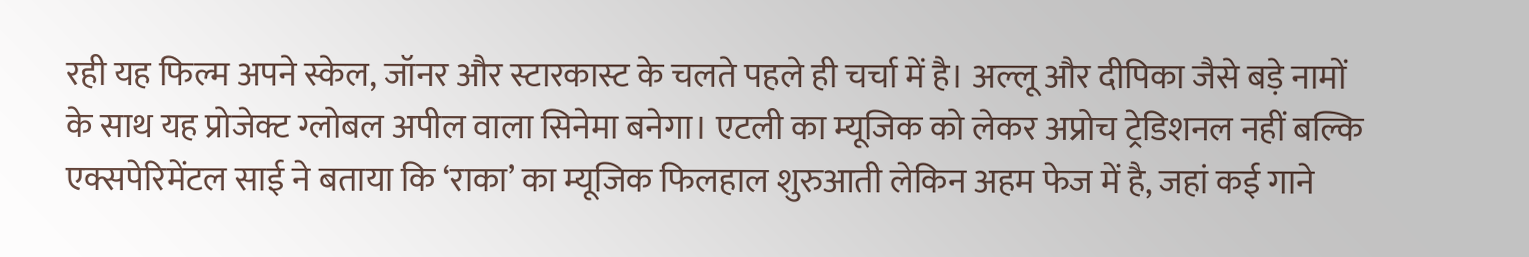रही यह फिल्म अपने स्केल, जॉनर और स्टारकास्ट के चलते पहले ही चर्चा में है। अल्लू और दीपिका जैसे बड़े नामों के साथ यह प्रोजेक्ट ग्लोबल अपील वाला सिनेमा बनेगा। एटली का म्यूजिक को लेकर अप्रोच ट्रेडिशनल नहीं बल्कि एक्सपेरिमेंटल साई ने बताया कि ‘राका’ का म्यूजिक फिलहाल शुरुआती लेकिन अहम फेज में है, जहां कई गाने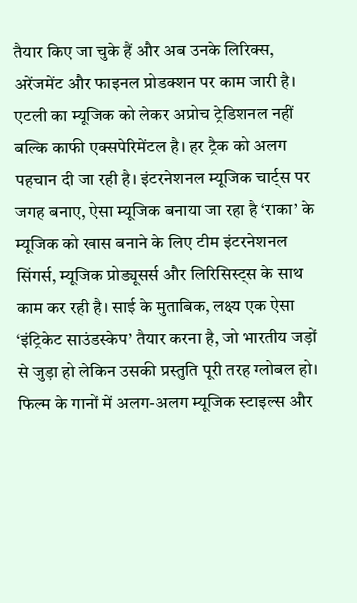तैयार किए जा चुके हैं और अब उनके लिरिक्स, अरेंजमेंट और फाइनल प्रोडक्शन पर काम जारी है। एटली का म्यूजिक को लेकर अप्रोच ट्रेडिशनल नहीं बल्कि काफी एक्सपेरिमेंटल है। हर ट्रैक को अलग पहचान दी जा रही है। इंटरनेशनल म्यूजिक चार्ट्स पर जगह बनाए, ऐसा म्यूजिक बनाया जा रहा है ‘राका’ के म्यूजिक को खास बनाने के लिए टीम इंटरनेशनल सिंगर्स, म्यूजिक प्रोड्यूसर्स और लिरिसिस्ट्स के साथ काम कर रही है। साई के मुताबिक, लक्ष्य एक ऐसा ‘इंट्रिकेट साउंडस्केप’ तैयार करना है, जो भारतीय जड़ों से जुड़ा हो लेकिन उसकी प्रस्तुति पूरी तरह ग्लोबल हो। फिल्म के गानों में अलग-अलग म्यूजिक स्टाइल्स और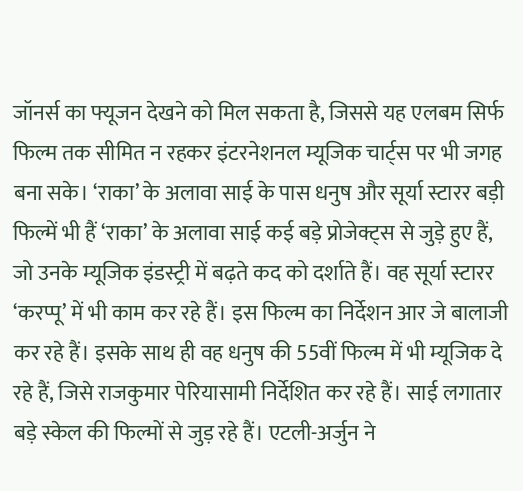जॉनर्स का फ्यूजन देखने को मिल सकता है, जिससे यह एलबम सिर्फ फिल्म तक सीमित न रहकर इंटरनेशनल म्यूजिक चार्ट्स पर भी जगह बना सके। ‘राका’ के अलावा साई के पास धनुष और सूर्या स्टारर बड़ी फिल्में भी हैं ‘राका’ के अलावा साई कई बड़े प्रोजेक्ट्स से जुड़े हुए हैं, जो उनके म्यूजिक इंडस्ट्री में बढ़ते कद को दर्शाते हैं। वह सूर्या स्टारर ‘करप्पू’ में भी काम कर रहे हैं। इस फिल्म का निर्देशन आर जे बालाजी कर रहे हैं। इसके साथ ही वह धनुष की 55वीं फिल्म में भी म्यूजिक दे रहे हैं, जिसे राजकुमार पेरियासामी निर्देशित कर रहे हैं। साई लगातार बड़े स्केल की फिल्मों से जुड़ रहे हैं। एटली-अर्जुन ने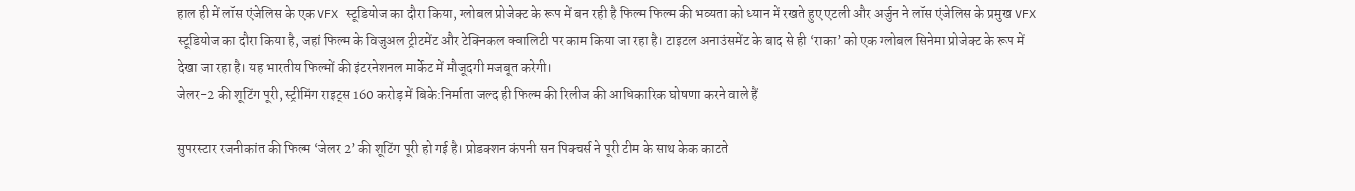हाल ही में लॉस एंजेलिस के एक VFX स्टूडियोज का दौरा किया, ग्लोबल प्रोजेक्ट के रूप में बन रही है फिल्म फिल्म की भव्यता को ध्यान में रखते हुए एटली और अर्जुन ने लॉस एंजेलिस के प्रमुख VFX स्टूडियोज का दौरा किया है, जहां फिल्म के विजुअल ट्रीटमेंट और टेक्निकल क्वालिटी पर काम किया जा रहा है। टाइटल अनाउंसमेंट के बाद से ही ‘राका’ को एक ग्लोबल सिनेमा प्रोजेक्ट के रूप में देखा जा रहा है। यह भारतीय फिल्मों की इंटरनेशनल मार्केट में मौजूदगी मजबूत करेगी।
जेलर-2 की शूटिंग पूरी, स्ट्रीमिंग राइट्स 160 करोड़ में बिके:निर्माता जल्द ही फिल्म की रिलीज की आधिकारिक घोषणा करने वाले हैं

सुपरस्टार रजनीकांत की फिल्म ‘जेलर 2’ की शूटिंग पूरी हो गई है। प्रोडक्शन कंपनी सन पिक्चर्स ने पूरी टीम के साथ केक काटते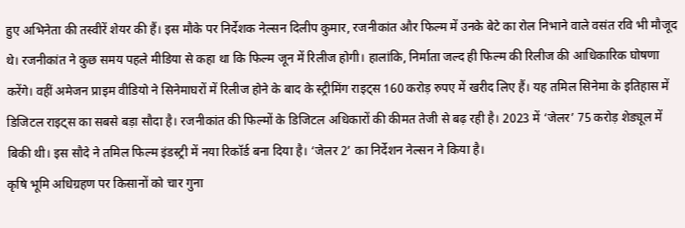हुए अभिनेता की तस्वीरें शेयर की हैं। इस मौके पर निर्देशक नेल्सन दिलीप कुमार, रजनीकांत और फिल्म में उनके बेटे का रोल निभाने वाले वसंत रवि भी मौजूद थे। रजनीकांत ने कुछ समय पहले मीडिया से कहा था कि फिल्म जून में रिलीज होगी। हालांकि, निर्माता जल्द ही फिल्म की रिलीज की आधिकारिक घोषणा करेंगे। वहीं अमेजन प्राइम वीडियो ने सिनेमाघरों में रिलीज होने के बाद के स्ट्रीमिंग राइट्स 160 करोड़ रुपए में खरीद लिए हैं। यह तमिल सिनेमा के इतिहास में डिजिटल राइट्स का सबसे बड़ा सौदा है। रजनीकांत की फिल्मों के डिजिटल अधिकारों की कीमत तेजी से बढ़ रही है। 2023 में ‘जेलर’ 75 करोड़ शेड्यूल में बिकी थी। इस सौदे ने तमिल फिल्म इंडस्ट्री में नया रिकॉर्ड बना दिया है। ‘जेलर 2’ का निर्देशन नेल्सन ने किया है।
कृषि भूमि अधिग्रहण पर किसानों को चार गुना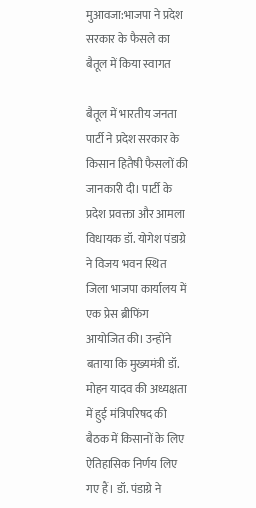मुआवजा:भाजपा ने प्रदेश सरकार के फैसले का बैतूल में किया स्वागत

बैतूल में भारतीय जनता पार्टी ने प्रदेश सरकार के किसान हितैषी फैसलों की जानकारी दी। पार्टी के प्रदेश प्रवक्ता और आमला विधायक डॉ. योगेश पंडाग्रे ने विजय भवन स्थित जिला भाजपा कार्यालय में एक प्रेस ब्रीफिंग आयोजित की। उन्होंने बताया कि मुख्यमंत्री डॉ. मोहन यादव की अध्यक्षता में हुई मंत्रिपरिषद की बैठक में किसानों के लिए ऐतिहासिक निर्णय लिए गए हैं। डॉ. पंडाग्रे ने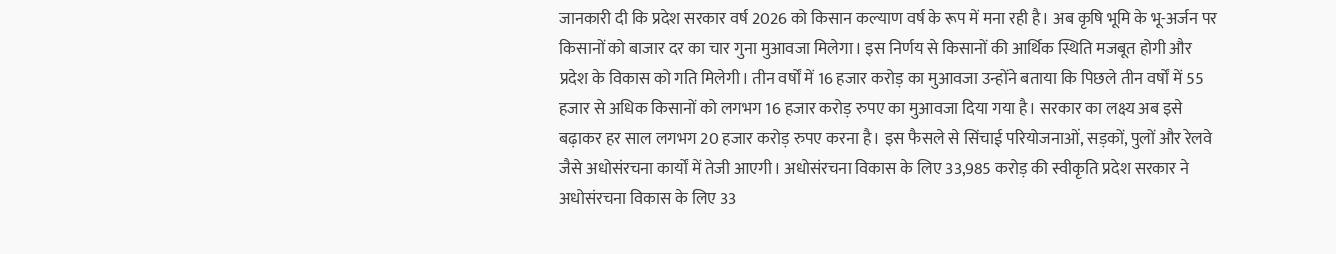जानकारी दी कि प्रदेश सरकार वर्ष 2026 को किसान कल्याण वर्ष के रूप में मना रही है। अब कृषि भूमि के भू-अर्जन पर किसानों को बाजार दर का चार गुना मुआवजा मिलेगा। इस निर्णय से किसानों की आर्थिक स्थिति मजबूत होगी और प्रदेश के विकास को गति मिलेगी। तीन वर्षों में 16 हजार करोड़ का मुआवजा उन्होंने बताया कि पिछले तीन वर्षों में 55 हजार से अधिक किसानों को लगभग 16 हजार करोड़ रुपए का मुआवजा दिया गया है। सरकार का लक्ष्य अब इसे बढ़ाकर हर साल लगभग 20 हजार करोड़ रुपए करना है। इस फैसले से सिंचाई परियोजनाओं, सड़कों, पुलों और रेलवे जैसे अधोसंरचना कार्यों में तेजी आएगी। अधोसंरचना विकास के लिए 33,985 करोड़ की स्वीकृति प्रदेश सरकार ने अधोसंरचना विकास के लिए 33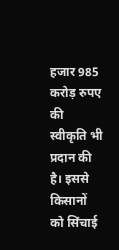हजार 985 करोड़ रुपए की स्वीकृति भी प्रदान की है। इससे किसानों को सिंचाई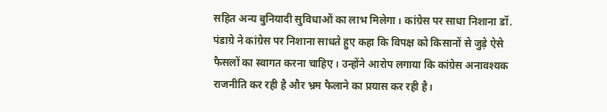सहित अन्य बुनियादी सुविधाओं का लाभ मिलेगा। कांग्रेस पर साधा निशाना डॉ. पंडाग्रे ने कांग्रेस पर निशाना साधते हुए कहा कि विपक्ष को किसानों से जुड़े ऐसे फैसलों का स्वागत करना चाहिए। उन्होंने आरोप लगाया कि कांग्रेस अनावश्यक राजनीति कर रही है और भ्रम फैलाने का प्रयास कर रही है।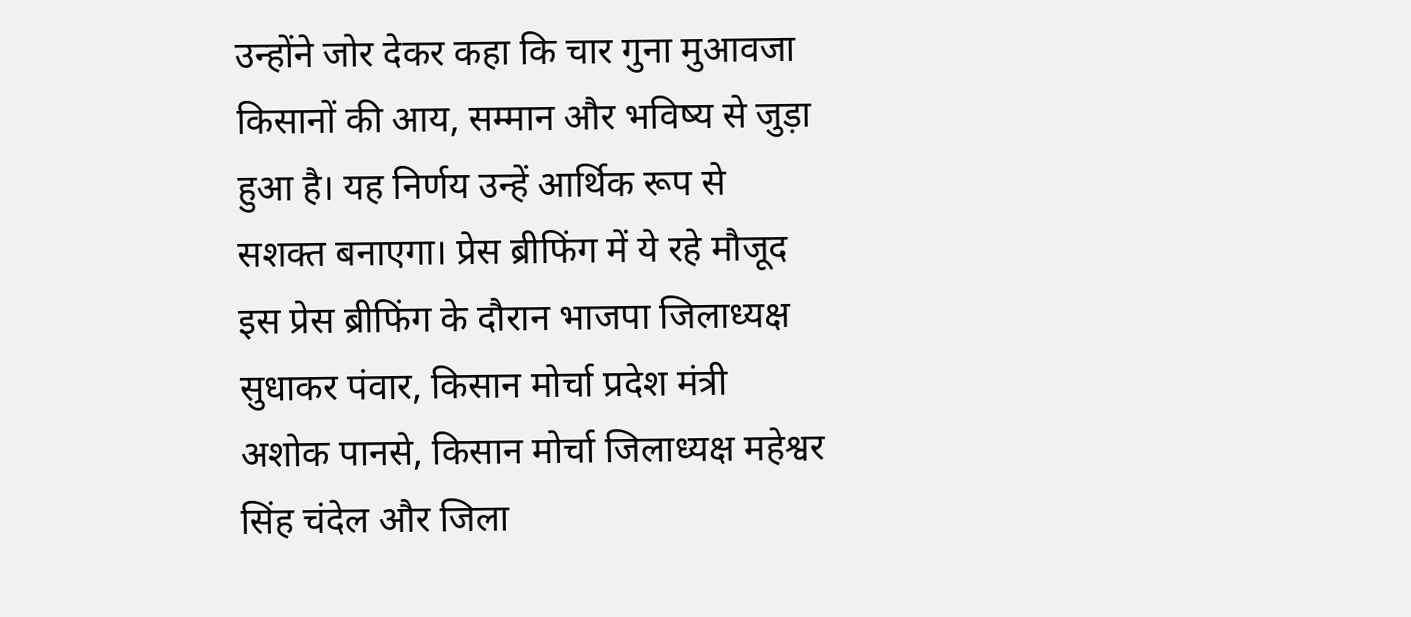उन्होंने जोर देकर कहा कि चार गुना मुआवजा किसानों की आय, सम्मान और भविष्य से जुड़ा हुआ है। यह निर्णय उन्हें आर्थिक रूप से सशक्त बनाएगा। प्रेस ब्रीफिंग में ये रहे मौजूद इस प्रेस ब्रीफिंग के दौरान भाजपा जिलाध्यक्ष सुधाकर पंवार, किसान मोर्चा प्रदेश मंत्री अशोक पानसे, किसान मोर्चा जिलाध्यक्ष महेश्वर सिंह चंदेल और जिला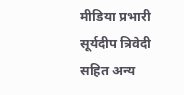मीडिया प्रभारी सूर्यदीप त्रिवेदी सहित अन्य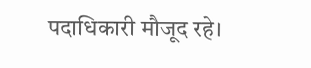पदाधिकारी मौजूद रहे।